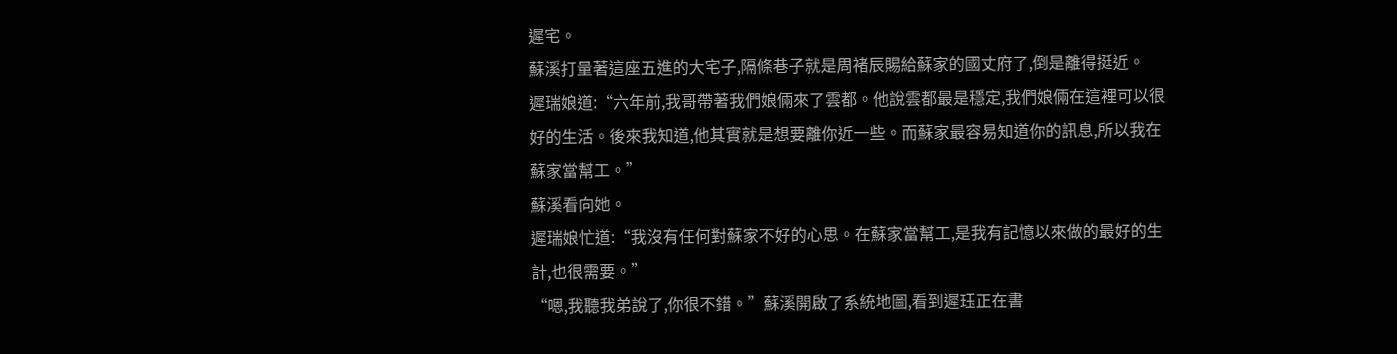遲宅。
蘇溪打量著這座五進的大宅子,隔條巷子就是周褚辰賜給蘇家的國丈府了,倒是離得挺近。
遲瑞娘道:“六年前,我哥帶著我們娘倆來了雲都。他說雲都最是穩定,我們娘倆在這裡可以很好的生活。後來我知道,他其實就是想要離你近一些。而蘇家最容易知道你的訊息,所以我在蘇家當幫工。”
蘇溪看向她。
遲瑞娘忙道:“我沒有任何對蘇家不好的心思。在蘇家當幫工,是我有記憶以來做的最好的生計,也很需要。”
“嗯,我聽我弟說了,你很不錯。”蘇溪開啟了系統地圖,看到遲珏正在書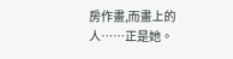房作畫,而畫上的人……正是她。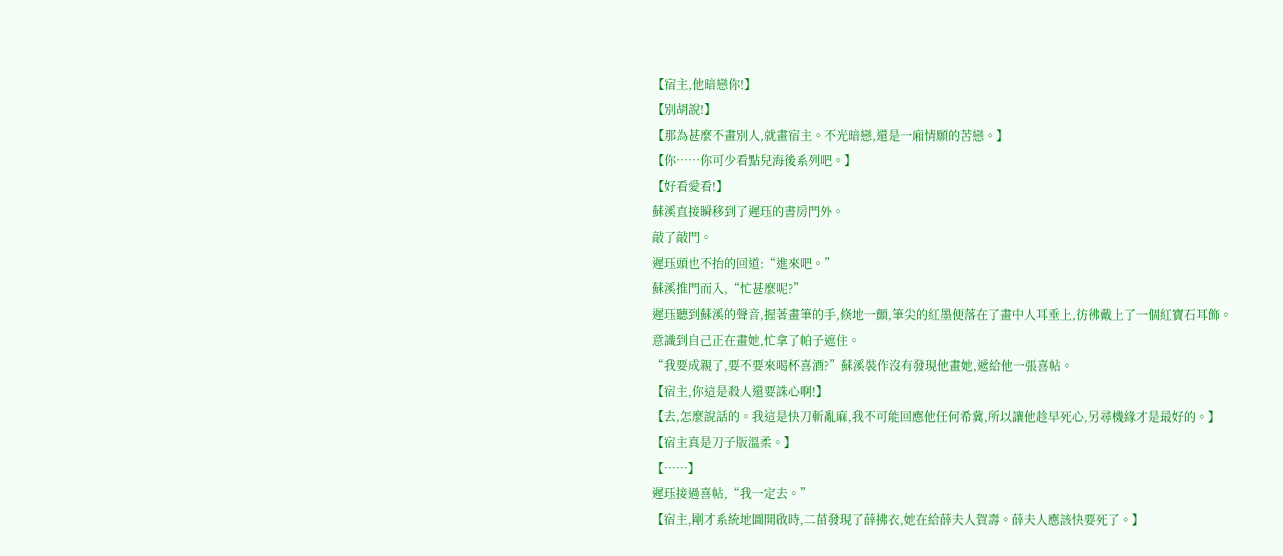【宿主,他暗戀你!】
【別胡說!】
【那為甚麼不畫別人,就畫宿主。不光暗戀,還是一廂情願的苦戀。】
【你……你可少看點兒海後系列吧。】
【好看愛看!】
蘇溪直接瞬移到了遲珏的書房門外。
敲了敲門。
遲珏頭也不抬的回道:“進來吧。”
蘇溪推門而入,“忙甚麼呢?”
遲珏聽到蘇溪的聲音,握著畫筆的手,倏地一顫,筆尖的紅墨便落在了畫中人耳垂上,彷彿戴上了一個紅寶石耳飾。
意識到自己正在畫她,忙拿了帕子遮住。
“我要成親了,要不要來喝杯喜酒?”蘇溪裝作沒有發現他畫她,遞給他一張喜帖。
【宿主,你這是殺人還要誅心啊!】
【去,怎麼說話的。我這是快刀斬亂麻,我不可能回應他任何希冀,所以讓他趁早死心,另尋機緣才是最好的。】
【宿主真是刀子版溫柔。】
【……】
遲珏接過喜帖,“我一定去。”
【宿主,剛才系統地圖開啟時,二苗發現了薛拂衣,她在給薛夫人賀壽。薛夫人應該快要死了。】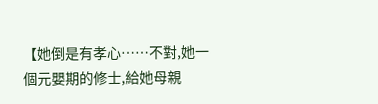【她倒是有孝心……不對,她一個元嬰期的修士,給她母親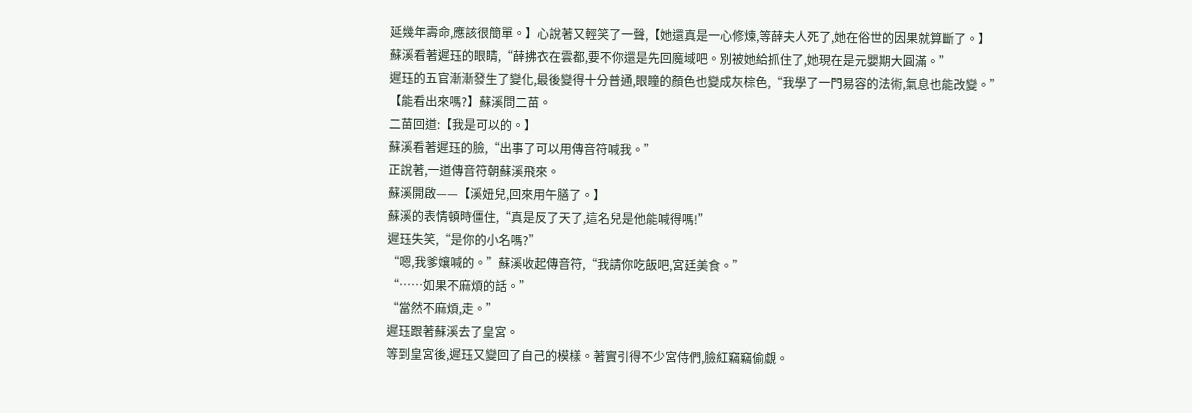延幾年壽命,應該很簡單。】心說著又輕笑了一聲,【她還真是一心修煉,等薛夫人死了,她在俗世的因果就算斷了。】
蘇溪看著遲珏的眼睛,“薛拂衣在雲都,要不你還是先回魔域吧。別被她給抓住了,她現在是元嬰期大圓滿。”
遲珏的五官漸漸發生了變化,最後變得十分普通,眼瞳的顏色也變成灰棕色,“我學了一門易容的法術,氣息也能改變。”
【能看出來嗎?】蘇溪問二苗。
二苗回道:【我是可以的。】
蘇溪看著遲珏的臉,“出事了可以用傳音符喊我。”
正說著,一道傳音符朝蘇溪飛來。
蘇溪開啟——【溪妞兒,回來用午膳了。】
蘇溪的表情頓時僵住,“真是反了天了,這名兒是他能喊得嗎!”
遲珏失笑,“是你的小名嗎?”
“嗯,我爹孃喊的。”蘇溪收起傳音符,“我請你吃飯吧,宮廷美食。”
“……如果不麻煩的話。”
“當然不麻煩,走。”
遲珏跟著蘇溪去了皇宮。
等到皇宮後,遲珏又變回了自己的模樣。著實引得不少宮侍們,臉紅竊竊偷覷。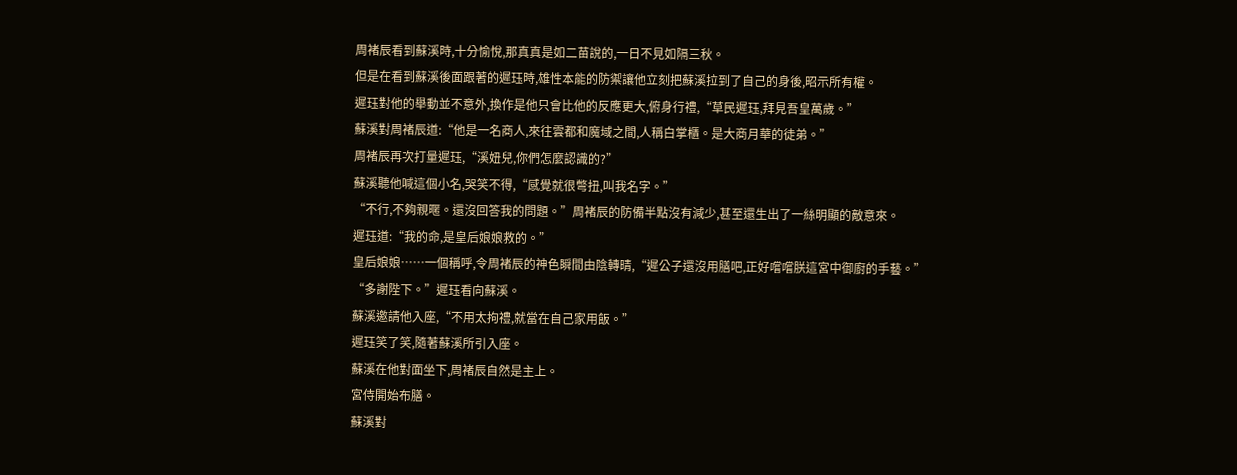周褚辰看到蘇溪時,十分愉悅,那真真是如二苗說的,一日不見如隔三秋。
但是在看到蘇溪後面跟著的遲珏時,雄性本能的防禦讓他立刻把蘇溪拉到了自己的身後,昭示所有權。
遲珏對他的舉動並不意外,換作是他只會比他的反應更大,俯身行禮,“草民遲珏,拜見吾皇萬歲。”
蘇溪對周褚辰道:“他是一名商人,來往雲都和魔域之間,人稱白掌櫃。是大商月華的徒弟。”
周褚辰再次打量遲珏,“溪妞兒,你們怎麼認識的?”
蘇溪聽他喊這個小名,哭笑不得,“感覺就很彆扭,叫我名字。”
“不行,不夠親暱。還沒回答我的問題。”周褚辰的防備半點沒有減少,甚至還生出了一絲明顯的敵意來。
遲珏道:“我的命,是皇后娘娘救的。”
皇后娘娘……一個稱呼,令周褚辰的神色瞬間由陰轉晴,“遲公子還沒用膳吧,正好嚐嚐朕這宮中御廚的手藝。”
“多謝陛下。”遲珏看向蘇溪。
蘇溪邀請他入座,“不用太拘禮,就當在自己家用飯。”
遲珏笑了笑,隨著蘇溪所引入座。
蘇溪在他對面坐下,周褚辰自然是主上。
宮侍開始布膳。
蘇溪對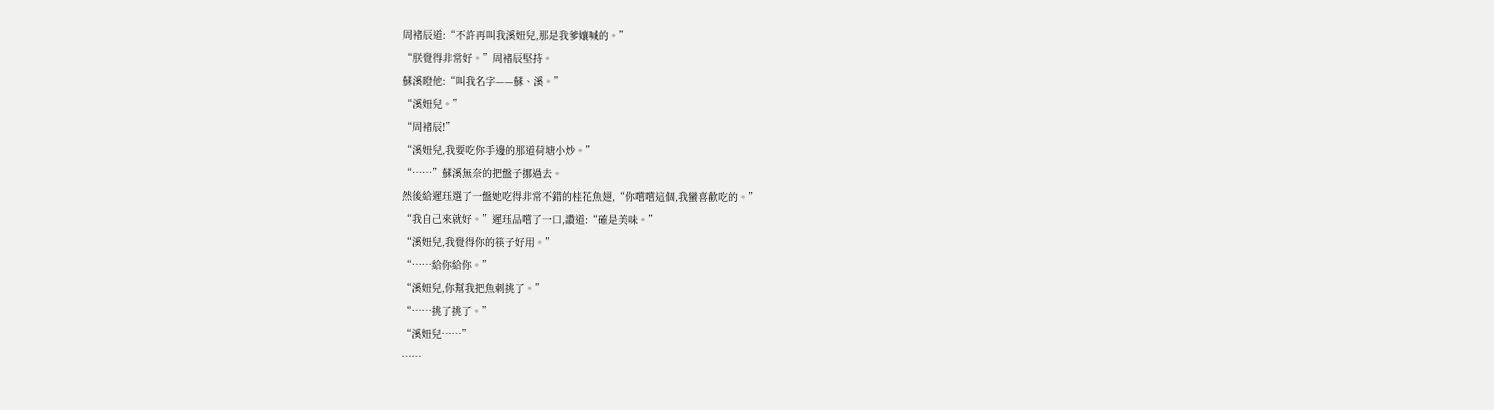周褚辰道:“不許再叫我溪妞兒,那是我爹孃喊的。”
“朕覺得非常好。”周褚辰堅持。
蘇溪瞪他:“叫我名字——蘇、溪。”
“溪妞兒。”
“周褚辰!”
“溪妞兒,我要吃你手邊的那道荷塘小炒。”
“……”蘇溪無奈的把盤子挪過去。
然後給遲珏選了一盤她吃得非常不錯的桂花魚翅,“你嚐嚐這個,我蠻喜歡吃的。”
“我自己來就好。”遲珏品嚐了一口,讚道:“確是美味。”
“溪妞兒,我覺得你的筷子好用。”
“……給你給你。”
“溪妞兒,你幫我把魚刺挑了。”
“……挑了挑了。”
“溪妞兒……”
……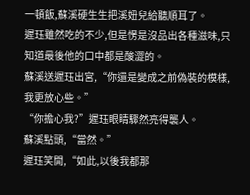一頓飯,蘇溪硬生生把溪妞兒給聽順耳了。
遲珏雖然吃的不少,但是愣是沒品出各種滋味,只知道最後他的口中都是酸澀的。
蘇溪送遲珏出宮,“你還是變成之前偽裝的模樣,我更放心些。”
“你擔心我?”遲珏眼睛驟然亮得襲人。
蘇溪點頭,“當然。”
遲珏笑開,“如此,以後我都那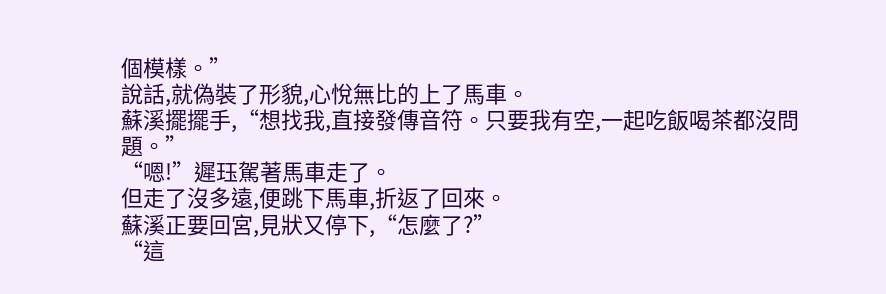個模樣。”
說話,就偽裝了形貌,心悅無比的上了馬車。
蘇溪擺擺手,“想找我,直接發傳音符。只要我有空,一起吃飯喝茶都沒問題。”
“嗯!”遲珏駕著馬車走了。
但走了沒多遠,便跳下馬車,折返了回來。
蘇溪正要回宮,見狀又停下,“怎麼了?”
“這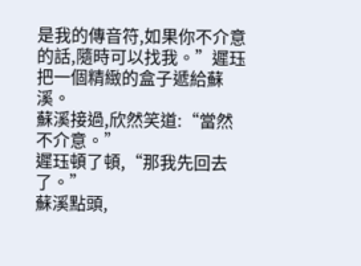是我的傳音符,如果你不介意的話,隨時可以找我。”遲珏把一個精緻的盒子遞給蘇溪。
蘇溪接過,欣然笑道:“當然不介意。”
遲珏頓了頓,“那我先回去了。”
蘇溪點頭,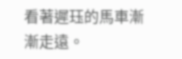看著遲珏的馬車漸漸走遠。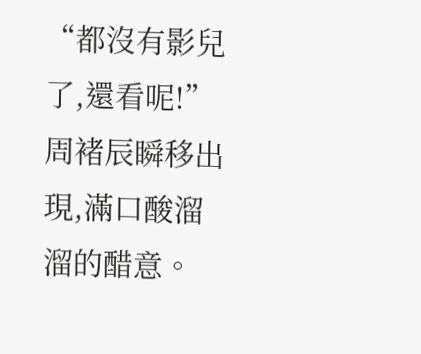“都沒有影兒了,還看呢!”
周褚辰瞬移出現,滿口酸溜溜的醋意。